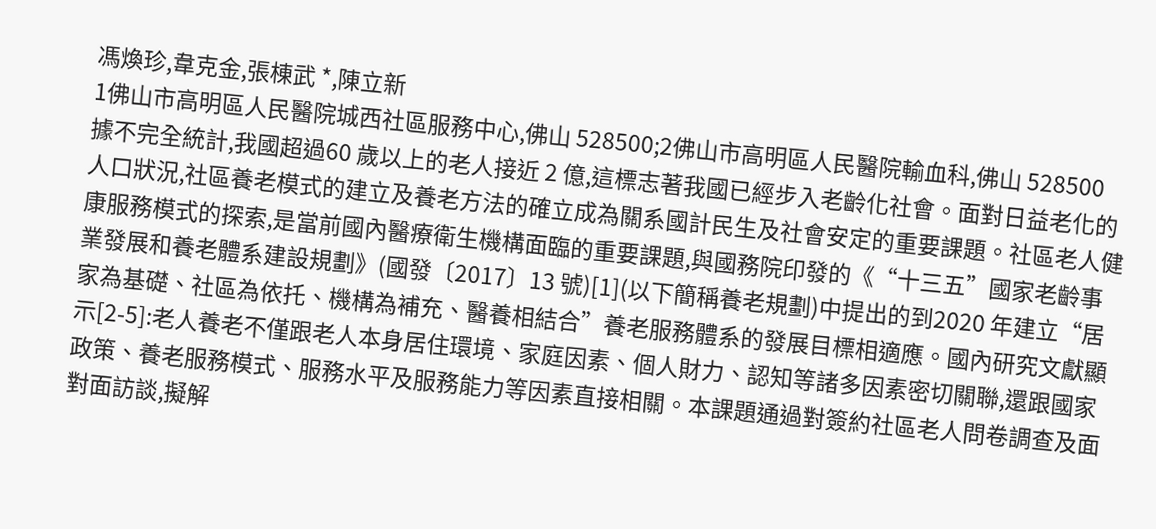馮煥珍,韋克金,張棟武 *,陳立新
1佛山市高明區人民醫院城西社區服務中心,佛山 528500;2佛山市高明區人民醫院輸血科,佛山 528500
據不完全統計,我國超過60 歲以上的老人接近 2 億,這標志著我國已經步入老齡化社會。面對日益老化的人口狀況,社區養老模式的建立及養老方法的確立成為關系國計民生及社會安定的重要課題。社區老人健康服務模式的探索,是當前國內醫療衛生機構面臨的重要課題,與國務院印發的《“十三五”國家老齡事業發展和養老體系建設規劃》(國發〔2017〕13 號)[1](以下簡稱養老規劃)中提出的到2020 年建立“居家為基礎、社區為依托、機構為補充、醫養相結合”養老服務體系的發展目標相適應。國內研究文獻顯示[2-5]:老人養老不僅跟老人本身居住環境、家庭因素、個人財力、認知等諸多因素密切關聯,還跟國家政策、養老服務模式、服務水平及服務能力等因素直接相關。本課題通過對簽約社區老人問卷調查及面對面訪談,擬解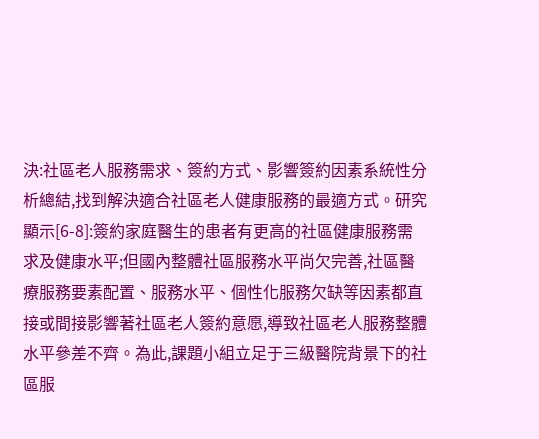決:社區老人服務需求、簽約方式、影響簽約因素系統性分析總結,找到解決適合社區老人健康服務的最適方式。研究顯示[6-8]:簽約家庭醫生的患者有更高的社區健康服務需求及健康水平;但國內整體社區服務水平尚欠完善,社區醫療服務要素配置、服務水平、個性化服務欠缺等因素都直接或間接影響著社區老人簽約意愿,導致社區老人服務整體水平參差不齊。為此,課題小組立足于三級醫院背景下的社區服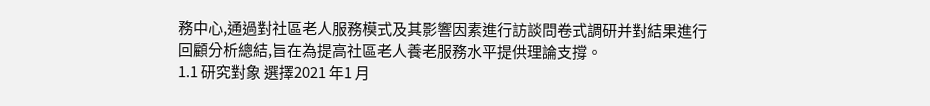務中心,通過對社區老人服務模式及其影響因素進行訪談問卷式調研并對結果進行回顧分析總結,旨在為提高社區老人養老服務水平提供理論支撐。
1.1 研究對象 選擇2021 年1 月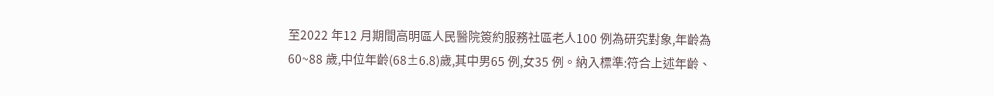至2022 年12 月期間高明區人民醫院簽約服務社區老人100 例為研究對象,年齡為60~88 歲,中位年齡(68±6.8)歲,其中男65 例,女35 例。納入標準:符合上述年齡、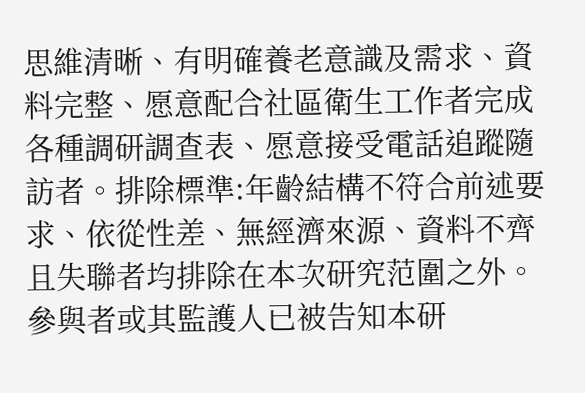思維清晰、有明確養老意識及需求、資料完整、愿意配合社區衛生工作者完成各種調研調查表、愿意接受電話追蹤隨訪者。排除標準:年齡結構不符合前述要求、依從性差、無經濟來源、資料不齊且失聯者均排除在本次研究范圍之外。參與者或其監護人已被告知本研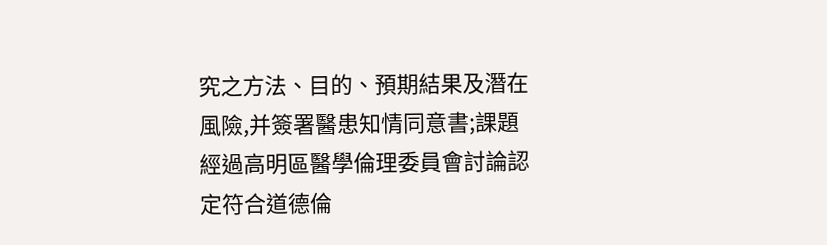究之方法、目的、預期結果及潛在風險,并簽署醫患知情同意書;課題經過高明區醫學倫理委員會討論認定符合道德倫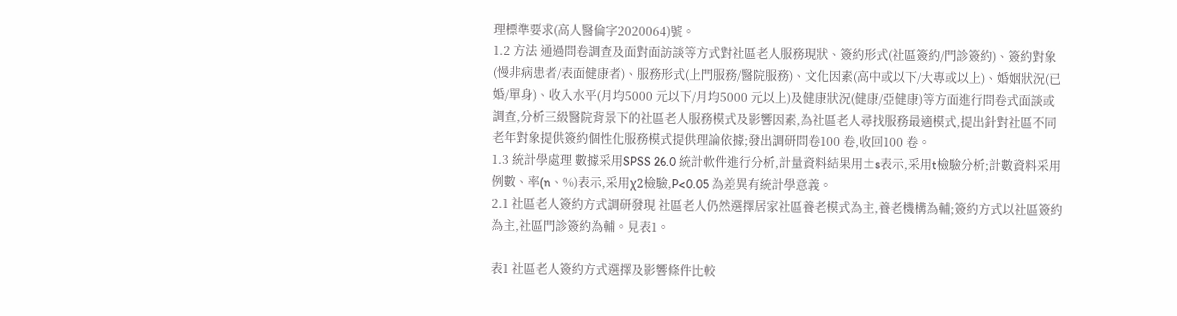理標準要求(高人醫倫字2020064)號。
1.2 方法 通過問卷調查及面對面訪談等方式對社區老人服務現狀、簽約形式(社區簽約/門診簽約)、簽約對象(慢非病患者/表面健康者)、服務形式(上門服務/醫院服務)、文化因素(高中或以下/大專或以上)、婚姻狀況(已婚/單身)、收入水平(月均5000 元以下/月均5000 元以上)及健康狀況(健康/亞健康)等方面進行問卷式面談或調查,分析三級醫院背景下的社區老人服務模式及影響因素,為社區老人尋找服務最適模式,提出針對社區不同老年對象提供簽約個性化服務模式提供理論依據;發出調研問卷100 卷,收回100 卷。
1.3 統計學處理 數據采用SPSS 26.0 統計軟件進行分析,計量資料結果用±s表示,采用t檢驗分析;計數資料采用例數、率(n、%)表示,采用χ2檢驗,P<0.05 為差異有統計學意義。
2.1 社區老人簽約方式調研發現 社區老人仍然選擇居家社區養老模式為主,養老機構為輔;簽約方式以社區簽約為主,社區門診簽約為輔。見表1。

表1 社區老人簽約方式選擇及影響條件比較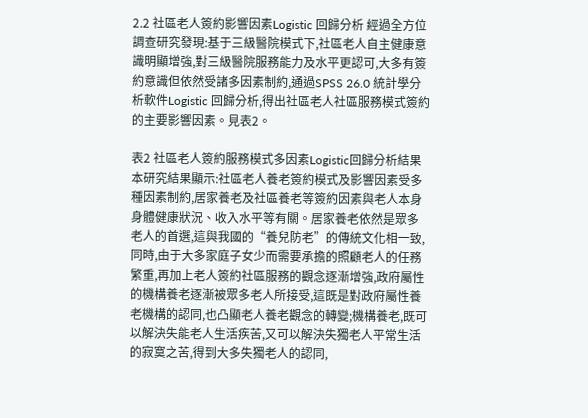2.2 社區老人簽約影響因素Logistic 回歸分析 經過全方位調查研究發現:基于三級醫院模式下,社區老人自主健康意識明顯增強,對三級醫院服務能力及水平更認可,大多有簽約意識但依然受諸多因素制約,通過SPSS 26.0 統計學分析軟件Logistic 回歸分析,得出社區老人社區服務模式簽約的主要影響因素。見表2。

表2 社區老人簽約服務模式多因素Logistic回歸分析結果
本研究結果顯示:社區老人養老簽約模式及影響因素受多種因素制約,居家養老及社區養老等簽約因素與老人本身身體健康狀況、收入水平等有關。居家養老依然是眾多老人的首選,這與我國的“養兒防老”的傳統文化相一致,同時,由于大多家庭子女少而需要承擔的照顧老人的任務繁重,再加上老人簽約社區服務的觀念逐漸增強,政府屬性的機構養老逐漸被眾多老人所接受,這既是對政府屬性養老機構的認同,也凸顯老人養老觀念的轉變;機構養老,既可以解決失能老人生活疾苦,又可以解決失獨老人平常生活的寂寞之苦,得到大多失獨老人的認同,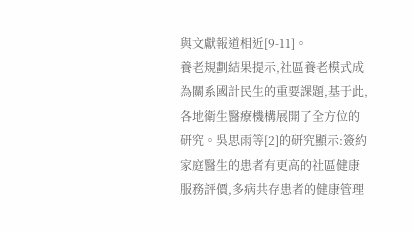與文獻報道相近[9-11]。
養老規劃結果提示,社區養老模式成為關系國計民生的重要課題,基于此,各地衛生醫療機構展開了全方位的研究。吳思雨等[2]的研究顯示:簽約家庭醫生的患者有更高的社區健康服務評價,多病共存患者的健康管理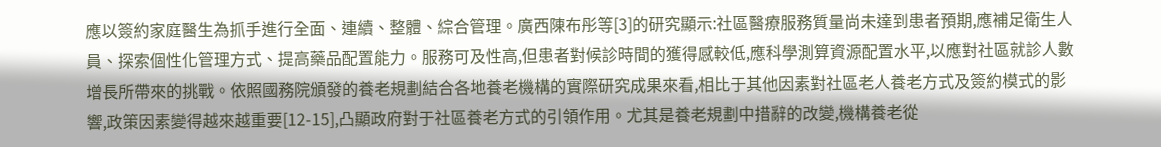應以簽約家庭醫生為抓手進行全面、連續、整體、綜合管理。廣西陳布彤等[3]的研究顯示:社區醫療服務質量尚未達到患者預期,應補足衛生人員、探索個性化管理方式、提高藥品配置能力。服務可及性高,但患者對候診時間的獲得感較低,應科學測算資源配置水平,以應對社區就診人數增長所帶來的挑戰。依照國務院頒發的養老規劃結合各地養老機構的實際研究成果來看,相比于其他因素對社區老人養老方式及簽約模式的影響,政策因素變得越來越重要[12-15],凸顯政府對于社區養老方式的引領作用。尤其是養老規劃中措辭的改變,機構養老從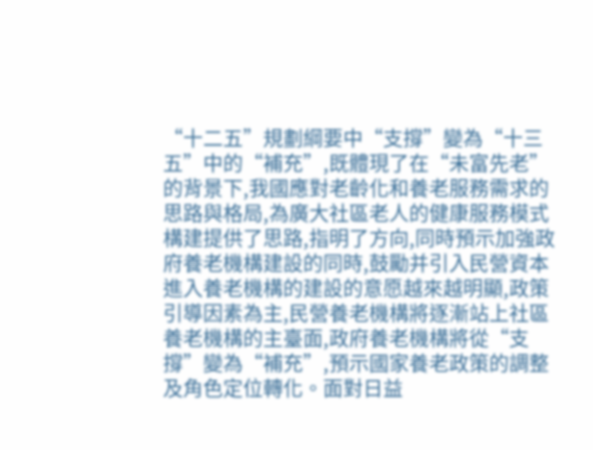“十二五”規劃綱要中“支撐”變為“十三五”中的“補充”,既體現了在“未富先老”的背景下,我國應對老齡化和養老服務需求的思路與格局,為廣大社區老人的健康服務模式構建提供了思路,指明了方向,同時預示加強政府養老機構建設的同時,鼓勵并引入民營資本進入養老機構的建設的意愿越來越明顯,政策引導因素為主,民營養老機構將逐漸站上社區養老機構的主臺面,政府養老機構將從“支撐”變為“補充”,預示國家養老政策的調整及角色定位轉化。面對日益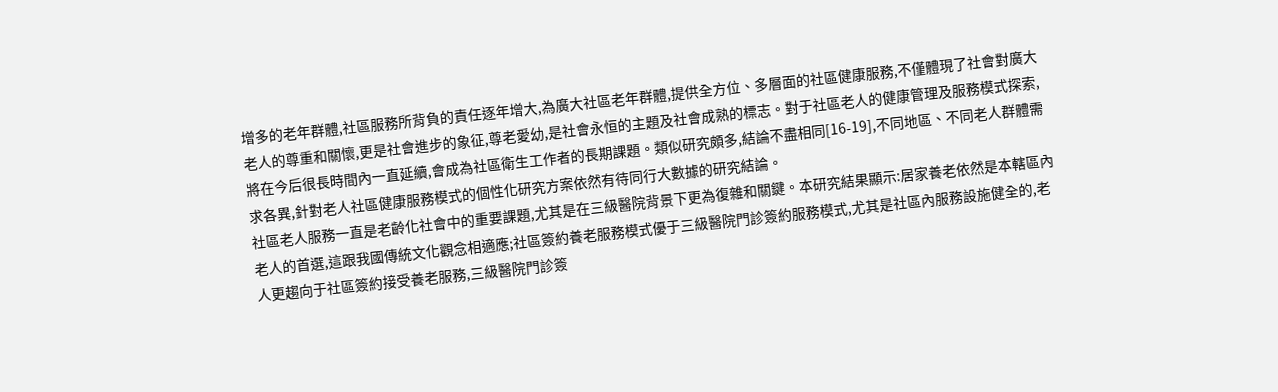增多的老年群體,社區服務所背負的責任逐年增大,為廣大社區老年群體,提供全方位、多層面的社區健康服務,不僅體現了社會對廣大老人的尊重和關懷,更是社會進步的象征,尊老愛幼,是社會永恒的主題及社會成熟的標志。對于社區老人的健康管理及服務模式探索,將在今后很長時間內一直延續,會成為社區衛生工作者的長期課題。類似研究頗多,結論不盡相同[16-19],不同地區、不同老人群體需求各異,針對老人社區健康服務模式的個性化研究方案依然有待同行大數據的研究結論。
社區老人服務一直是老齡化社會中的重要課題,尤其是在三級醫院背景下更為復雜和關鍵。本研究結果顯示:居家養老依然是本轄區內老人的首選,這跟我國傳統文化觀念相適應;社區簽約養老服務模式優于三級醫院門診簽約服務模式,尤其是社區內服務設施健全的,老人更趨向于社區簽約接受養老服務,三級醫院門診簽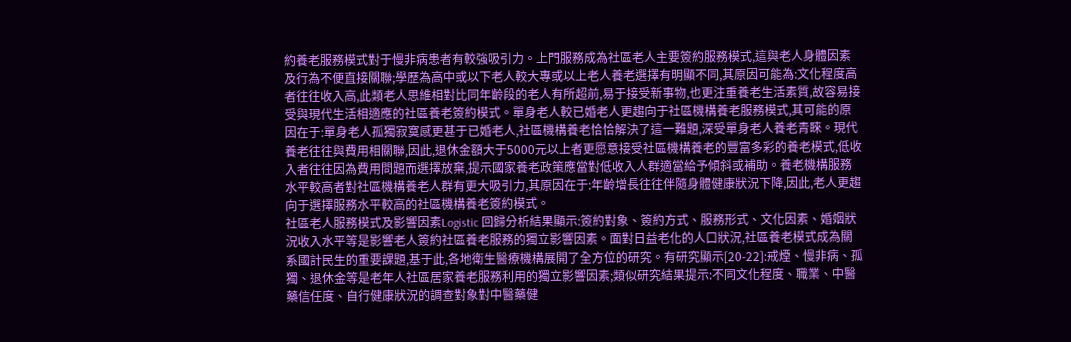約養老服務模式對于慢非病患者有較強吸引力。上門服務成為社區老人主要簽約服務模式,這與老人身體因素及行為不便直接關聯;學歷為高中或以下老人較大專或以上老人養老選擇有明顯不同,其原因可能為:文化程度高者往往收入高,此類老人思維相對比同年齡段的老人有所超前,易于接受新事物,也更注重養老生活素質,故容易接受與現代生活相適應的社區養老簽約模式。單身老人較已婚老人更趨向于社區機構養老服務模式,其可能的原因在于:單身老人孤獨寂寞感更甚于已婚老人,社區機構養老恰恰解決了這一難題,深受單身老人養老青睞。現代養老往往與費用相關聯,因此,退休金額大于5000元以上者更愿意接受社區機構養老的豐富多彩的養老模式,低收入者往往因為費用問題而選擇放棄,提示國家養老政策應當對低收入人群適當給予傾斜或補助。養老機構服務水平較高者對社區機構養老人群有更大吸引力,其原因在于:年齡增長往往伴隨身體健康狀況下降,因此,老人更趨向于選擇服務水平較高的社區機構養老簽約模式。
社區老人服務模式及影響因素Logistic 回歸分析結果顯示:簽約對象、簽約方式、服務形式、文化因素、婚姻狀況收入水平等是影響老人簽約社區養老服務的獨立影響因素。面對日益老化的人口狀況,社區養老模式成為關系國計民生的重要課題,基于此,各地衛生醫療機構展開了全方位的研究。有研究顯示[20-22]:戒煙、慢非病、孤獨、退休金等是老年人社區居家養老服務利用的獨立影響因素;類似研究結果提示:不同文化程度、職業、中醫藥信任度、自行健康狀況的調查對象對中醫藥健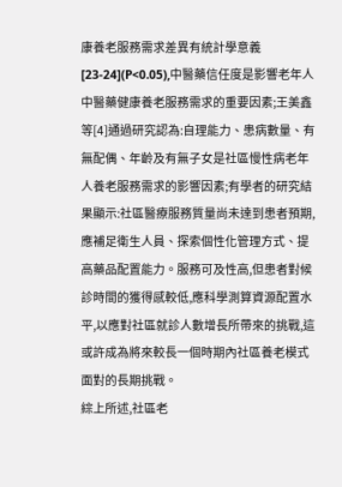康養老服務需求差異有統計學意義[23-24](P<0.05),中醫藥信任度是影響老年人中醫藥健康養老服務需求的重要因素;王美鑫等[4]通過研究認為:自理能力、患病數量、有無配偶、年齡及有無子女是社區慢性病老年人養老服務需求的影響因素;有學者的研究結果顯示:社區醫療服務質量尚未達到患者預期,應補足衛生人員、探索個性化管理方式、提高藥品配置能力。服務可及性高,但患者對候診時間的獲得感較低,應科學測算資源配置水平,以應對社區就診人數增長所帶來的挑戰,這或許成為將來較長一個時期內社區養老模式面對的長期挑戰。
綜上所述,社區老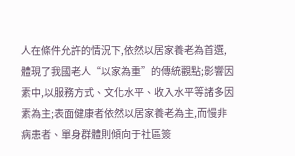人在條件允許的情況下,依然以居家養老為首選,體現了我國老人“以家為重”的傳統觀點;影響因素中,以服務方式、文化水平、收入水平等諸多因素為主;表面健康者依然以居家養老為主,而慢非病患者、單身群體則傾向于社區簽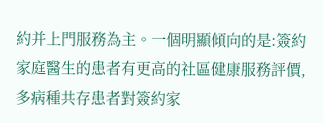約并上門服務為主。一個明顯傾向的是:簽約家庭醫生的患者有更高的社區健康服務評價,多病種共存患者對簽約家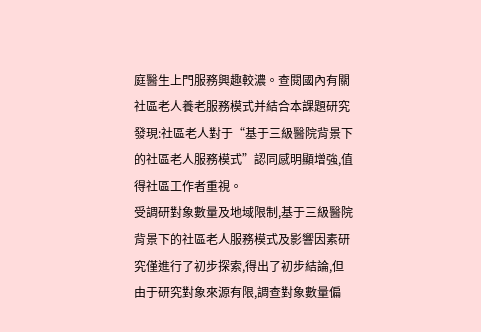庭醫生上門服務興趣較濃。查閱國內有關社區老人養老服務模式并結合本課題研究發現:社區老人對于“基于三級醫院背景下的社區老人服務模式”認同感明顯增強,值得社區工作者重視。
受調研對象數量及地域限制,基于三級醫院背景下的社區老人服務模式及影響因素研究僅進行了初步探索,得出了初步結論,但由于研究對象來源有限,調查對象數量偏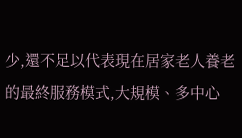少,還不足以代表現在居家老人養老的最終服務模式,大規模、多中心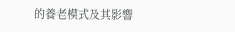的養老模式及其影響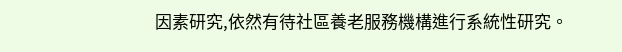因素研究,依然有待社區養老服務機構進行系統性研究。